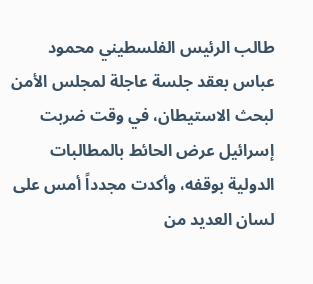طالب الرئيس الفلسطيني محمود عباس بعقد جلسة عاجلة لمجلس الأمن لبحث الاستيطان، في وقت ضربت إسرائيل عرض الحائط بالمطالبات الدولية بوقفه، وأكدت مجدداً أمس على لسان العديد من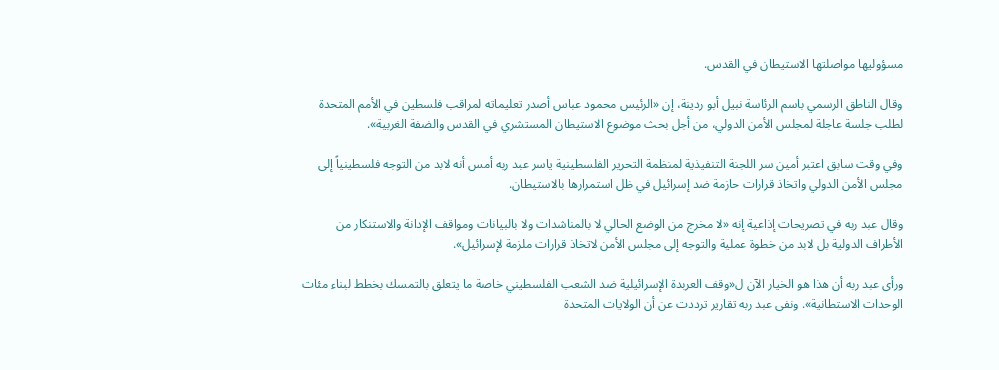مسؤوليها مواصلتها الاستيطان في القدس.

وقال الناطق الرسمي باسم الرئاسة نبيل أبو ردينة، إن «الرئيس محمود عباس أصدر تعليماته لمراقب فلسطين في الأمم المتحدة لطلب جلسة عاجلة لمجلس الأمن الدولي، من أجل بحث موضوع الاستيطان المستشري في القدس والضفة الغربية».

وفي وقت سابق اعتبر أمين سر اللجنة التنفيذية لمنظمة التحرير الفلسطينية ياسر عبد ربه أمس أنه لابد من التوجه فلسطينياً إلى مجلس الأمن الدولي واتخاذ قرارات حازمة ضد إسرائيل في ظل استمرارها بالاستيطان.

وقال عبد ربه في تصريحات إذاعية إنه «لا مخرج من الوضع الحالي لا بالمناشدات ولا بالبيانات ومواقف الإدانة والاستنكار من الأطراف الدولية بل لابد من خطوة عملية والتوجه إلى مجلس الأمن لاتخاذ قرارات ملزمة لإسرائيل».

ورأى عبد ربه أن هذا هو الخيار الآن ل«وقف العربدة الإسرائيلية ضد الشعب الفلسطيني خاصة ما يتعلق بالتمسك بخطط لبناء مئات الوحدات الاستطانية». ونفى عبد ربه تقارير ترددت عن أن الولايات المتحدة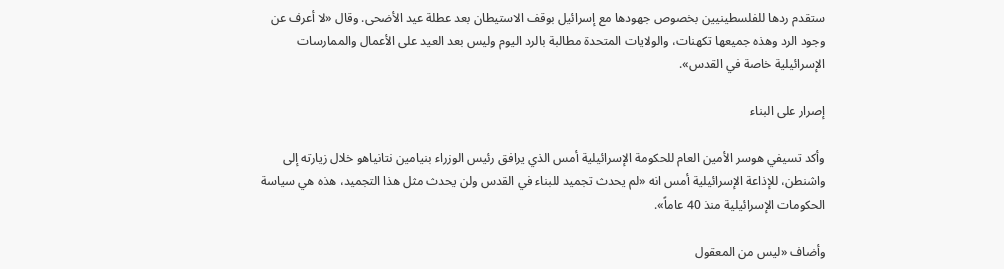ستقدم ردها للفلسطينيين بخصوص جهودها مع إسرائيل بوقف الاستيطان بعد عطلة عيد الأضحى. وقال «لا أعرف عن وجود الرد وهذه جميعها تكهنات، والولايات المتحدة مطالبة بالرد اليوم وليس بعد العيد على الأعمال والممارسات الإسرائيلية خاصة في القدس».

إصرار على البناء

وأكد تسيفي هوسر الأمين العام للحكومة الإسرائيلية أمس الذي يرافق رئيس الوزراء بنيامين نتانياهو خلال زيارته إلى واشنطن، للإذاعة الإسرائيلية أمس انه «لم يحدث تجميد للبناء في القدس ولن يحدث مثل هذا التجميد، هذه هي سياسة الحكومات الإسرائيلية منذ 40 عاماً».

وأضاف «ليس من المعقول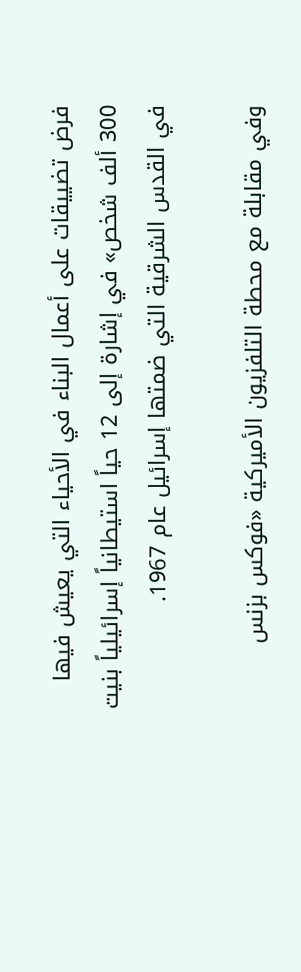فرض تضييقات على أعمال البناء في الأحياء التي يعيش فيها 300 ألف شخص» في إشارة إلى 12 حياً استيطانياً إسرائيلياً بنيت في القدس الشرقية التي ضمتها إسرائيل عام 1967.

وفي مقابلة مع محطة التلفزيون الأميركية «فوكس بزنس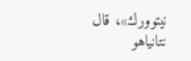نيتوورك»، قال نتانياهو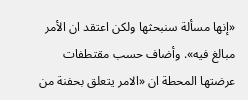«إنها مسألة سنبحثها ولكن اعتقد ان الأمر مبالغ فيه». وأضاف حسب مقتطفات عرضتها المحطة ان «الامر يتعلق بحفنة من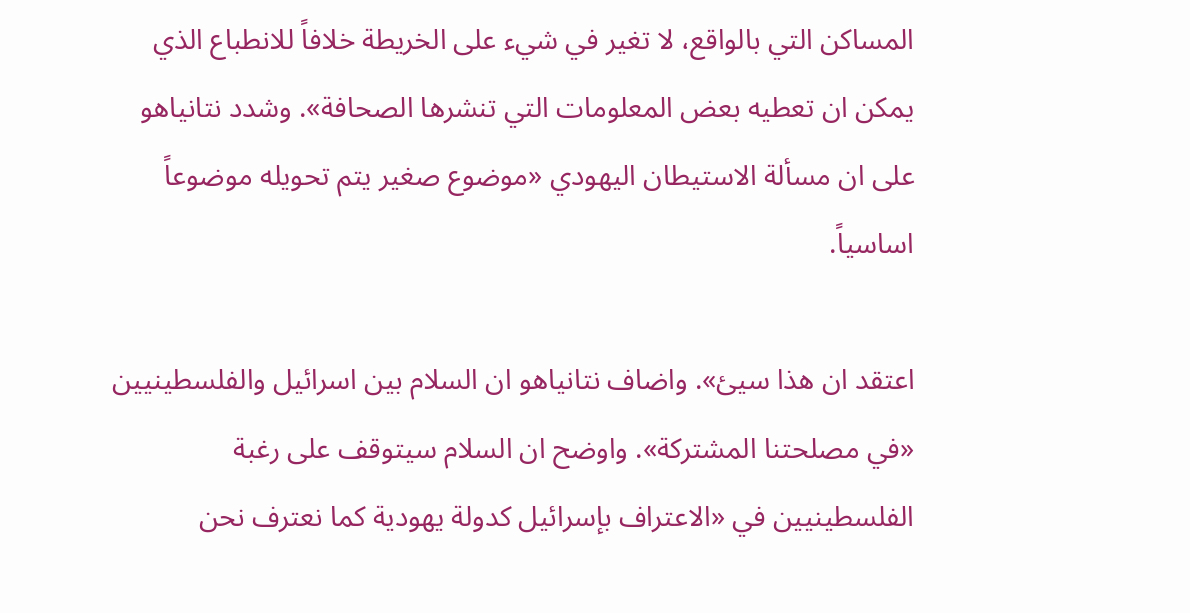المساكن التي بالواقع، لا تغير في شيء على الخريطة خلافاً للانطباع الذي يمكن ان تعطيه بعض المعلومات التي تنشرها الصحافة». وشدد نتانياهو على ان مسألة الاستيطان اليهودي «موضوع صغير يتم تحويله موضوعاً اساسياً.

اعتقد ان هذا سيئ». واضاف نتانياهو ان السلام بين اسرائيل والفلسطينيين «في مصلحتنا المشتركة». واوضح ان السلام سيتوقف على رغبة الفلسطينيين في «الاعتراف بإسرائيل كدولة يهودية كما نعترف نحن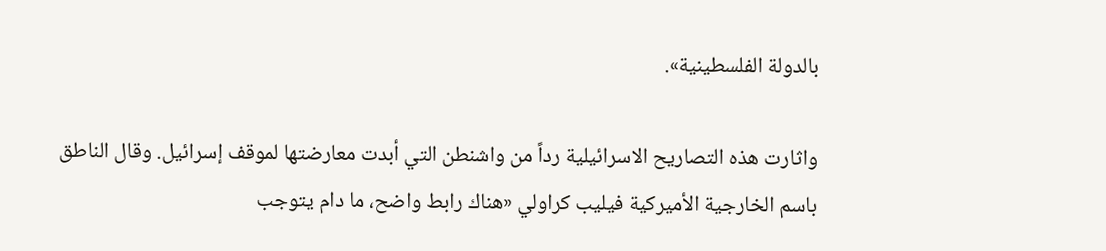بالدولة الفلسطينية».

واثارت هذه التصاريح الاسرائيلية رداً من واشنطن التي أبدت معارضتها لموقف إسرائيل. وقال الناطق باسم الخارجية الأميركية فيليب كراولي «هناك رابط واضح، ما دام يتوجب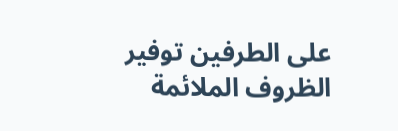على الطرفين توفير الظروف الملائمة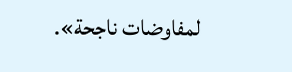لمفاوضات ناجحة».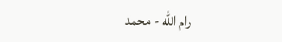رام الله - محمد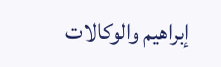إبراهيم والوكالات